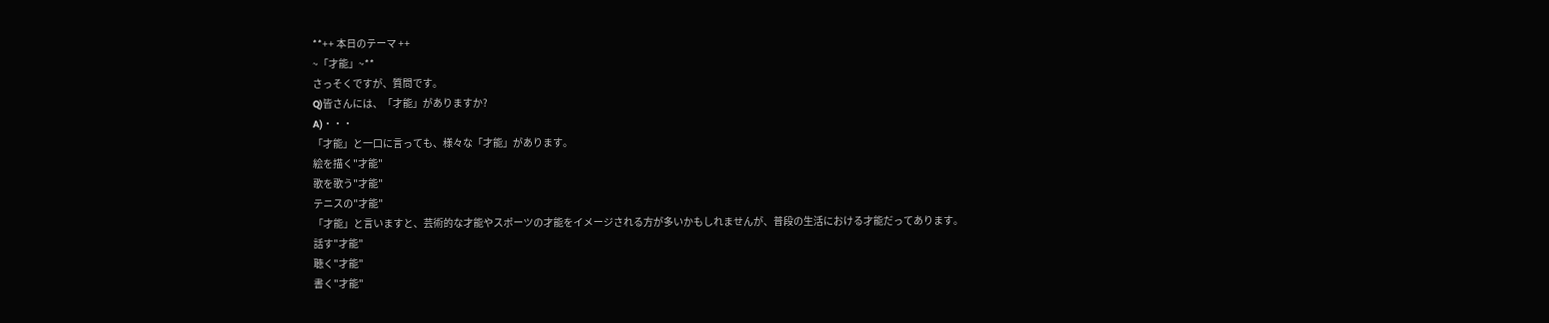**++ 本日のテーマ ++
~「才能」~**
さっそくですが、質問です。
Q)皆さんには、「才能」がありますか?
A)・・・
「才能」と一口に言っても、様々な「才能」があります。
絵を描く"才能"
歌を歌う"才能"
テニスの"才能"
「才能」と言いますと、芸術的な才能やスポーツの才能をイメージされる方が多いかもしれませんが、普段の生活における才能だってあります。
話す"才能"
聴く"才能"
書く"才能"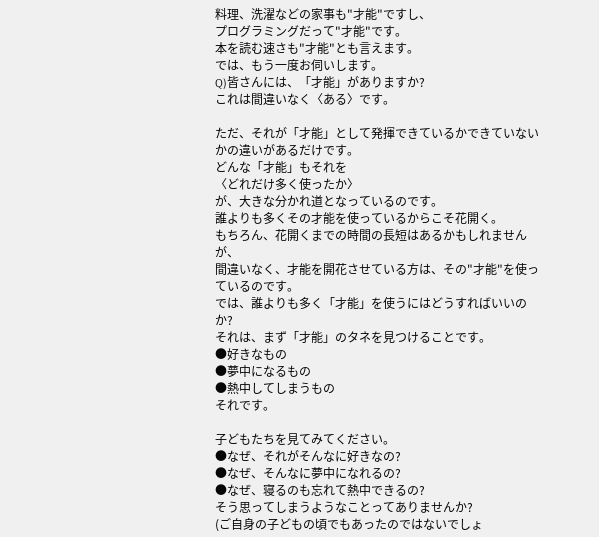料理、洗濯などの家事も"才能"ですし、
プログラミングだって"才能"です。
本を読む速さも"才能"とも言えます。
では、もう一度お伺いします。
Q)皆さんには、「才能」がありますか?
これは間違いなく〈ある〉です。

ただ、それが「才能」として発揮できているかできていないかの違いがあるだけです。
どんな「才能」もそれを
〈どれだけ多く使ったか〉
が、大きな分かれ道となっているのです。
誰よりも多くその才能を使っているからこそ花開く。
もちろん、花開くまでの時間の長短はあるかもしれませんが、
間違いなく、才能を開花させている方は、その"才能"を使っているのです。
では、誰よりも多く「才能」を使うにはどうすればいいのか?
それは、まず「才能」のタネを見つけることです。
●好きなもの
●夢中になるもの
●熱中してしまうもの
それです。

子どもたちを見てみてください。
●なぜ、それがそんなに好きなの?
●なぜ、そんなに夢中になれるの?
●なぜ、寝るのも忘れて熱中できるの?
そう思ってしまうようなことってありませんか?
(ご自身の子どもの頃でもあったのではないでしょ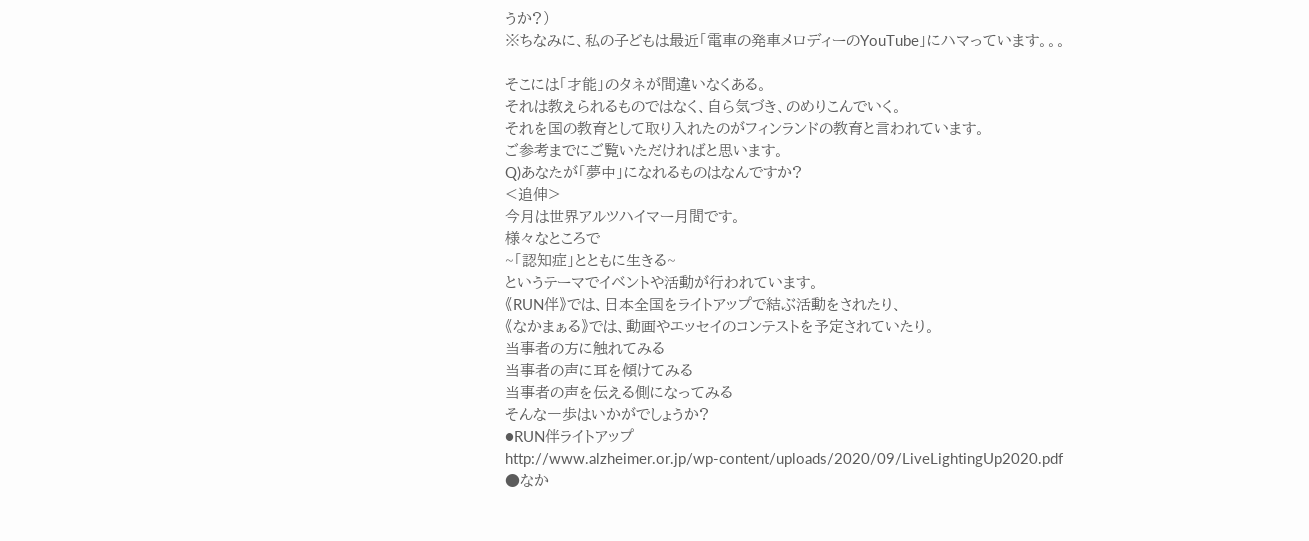うか?)
※ちなみに、私の子どもは最近「電車の発車メロディーのYouTube」にハマっています。。。

そこには「才能」のタネが間違いなくある。
それは教えられるものではなく、自ら気づき、のめりこんでいく。
それを国の教育として取り入れたのがフィンランドの教育と言われています。
ご参考までにご覧いただければと思います。
Q)あなたが「夢中」になれるものはなんですか?
<追伸>
今月は世界アルツハイマー月間です。
様々なところで
~「認知症」とともに生きる~
というテーマでイベントや活動が行われています。
《RUN伴》では、日本全国をライトアップで結ぶ活動をされたり、
《なかまぁる》では、動画やエッセイのコンテストを予定されていたり。
当事者の方に触れてみる
当事者の声に耳を傾けてみる
当事者の声を伝える側になってみる
そんな一歩はいかがでしょうか?
●RUN伴ライトアップ
http://www.alzheimer.or.jp/wp-content/uploads/2020/09/LiveLightingUp2020.pdf
●なか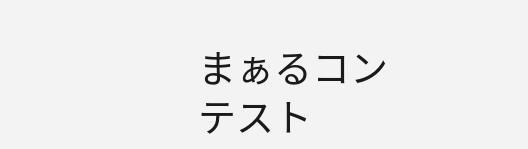まぁるコンテスト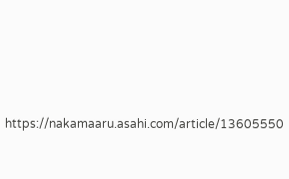https://nakamaaru.asahi.com/article/13605550